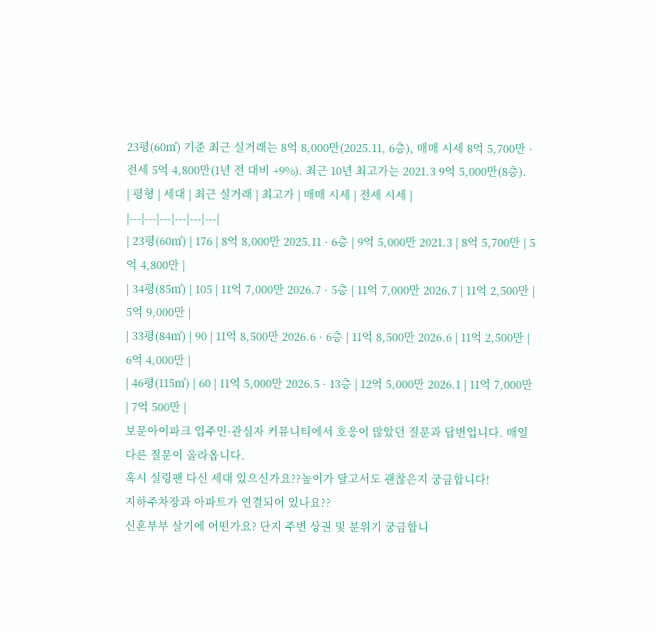23평(60㎡) 기준 최근 실거래는 8억 8,000만(2025.11, 6층), 매매 시세 8억 5,700만 · 전세 5억 4,800만(1년 전 대비 +9%). 최근 10년 최고가는 2021.3 9억 5,000만(8층).
| 평형 | 세대 | 최근 실거래 | 최고가 | 매매 시세 | 전세 시세 |
|---|---|---|---|---|---|
| 23평(60㎡) | 176 | 8억 8,000만 2025.11 · 6층 | 9억 5,000만 2021.3 | 8억 5,700만 | 5억 4,800만 |
| 34평(85㎡) | 105 | 11억 7,000만 2026.7 · 5층 | 11억 7,000만 2026.7 | 11억 2,500만 | 5억 9,000만 |
| 33평(84㎡) | 90 | 11억 8,500만 2026.6 · 6층 | 11억 8,500만 2026.6 | 11억 2,500만 | 6억 4,000만 |
| 46평(115㎡) | 60 | 11억 5,000만 2026.5 · 13층 | 12억 5,000만 2026.1 | 11억 7,000만 | 7억 500만 |
보문아이파크 입주민·관심자 커뮤니티에서 호응이 많았던 질문과 답변입니다. 매일 다른 질문이 올라옵니다.
혹시 실링팬 다신 세대 있으신가요??높이가 달고서도 괜찮은지 궁금합니다!
지하주차장과 아파트가 연결되어 있나요??
신혼부부 살기에 어떤가요? 단지 주변 상권 및 분위기 궁금합니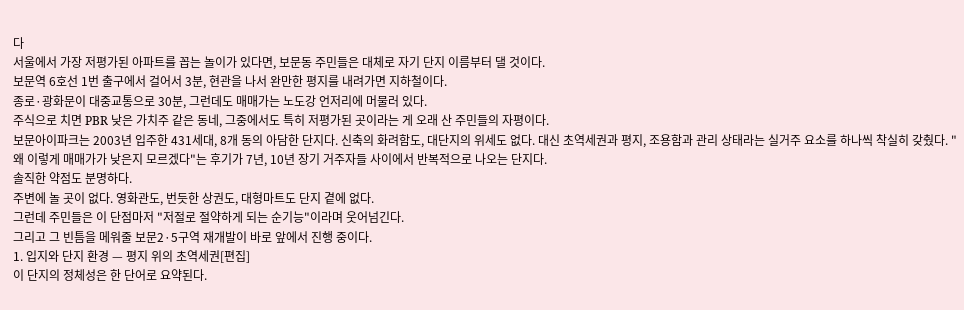다
서울에서 가장 저평가된 아파트를 꼽는 놀이가 있다면, 보문동 주민들은 대체로 자기 단지 이름부터 댈 것이다.
보문역 6호선 1번 출구에서 걸어서 3분, 현관을 나서 완만한 평지를 내려가면 지하철이다.
종로·광화문이 대중교통으로 30분, 그런데도 매매가는 노도강 언저리에 머물러 있다.
주식으로 치면 PBR 낮은 가치주 같은 동네, 그중에서도 특히 저평가된 곳이라는 게 오래 산 주민들의 자평이다.
보문아이파크는 2003년 입주한 431세대, 8개 동의 아담한 단지다. 신축의 화려함도, 대단지의 위세도 없다. 대신 초역세권과 평지, 조용함과 관리 상태라는 실거주 요소를 하나씩 착실히 갖췄다. "왜 이렇게 매매가가 낮은지 모르겠다"는 후기가 7년, 10년 장기 거주자들 사이에서 반복적으로 나오는 단지다.
솔직한 약점도 분명하다.
주변에 놀 곳이 없다. 영화관도, 번듯한 상권도, 대형마트도 단지 곁에 없다.
그런데 주민들은 이 단점마저 "저절로 절약하게 되는 순기능"이라며 웃어넘긴다.
그리고 그 빈틈을 메워줄 보문2·5구역 재개발이 바로 앞에서 진행 중이다.
1. 입지와 단지 환경 — 평지 위의 초역세권[편집]
이 단지의 정체성은 한 단어로 요약된다.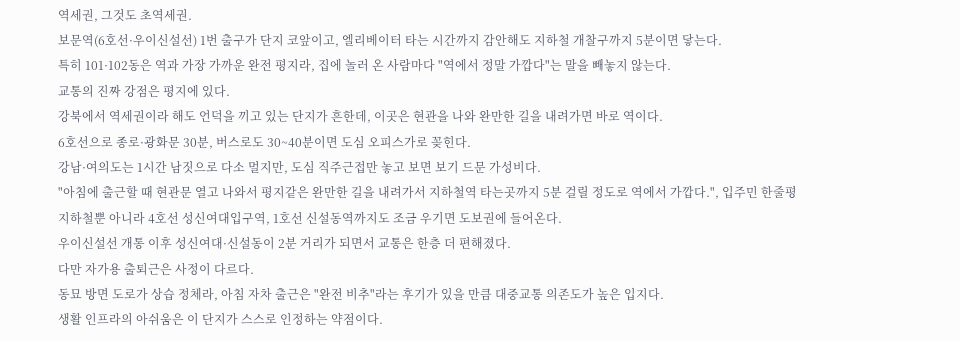역세권, 그것도 초역세권.
보문역(6호선·우이신설선) 1번 출구가 단지 코앞이고, 엘리베이터 타는 시간까지 감안해도 지하철 개찰구까지 5분이면 닿는다.
특히 101·102동은 역과 가장 가까운 완전 평지라, 집에 놀러 온 사람마다 "역에서 정말 가깝다"는 말을 빼놓지 않는다.
교통의 진짜 강점은 평지에 있다.
강북에서 역세권이라 해도 언덕을 끼고 있는 단지가 흔한데, 이곳은 현관을 나와 완만한 길을 내려가면 바로 역이다.
6호선으로 종로·광화문 30분, 버스로도 30~40분이면 도심 오피스가로 꽂힌다.
강남·여의도는 1시간 남짓으로 다소 멀지만, 도심 직주근접만 놓고 보면 보기 드문 가성비다.
"아침에 출근할 때 현관문 열고 나와서 평지같은 완만한 길을 내려가서 지하철역 타는곳까지 5분 걸릴 정도로 역에서 가깝다.", 입주민 한줄평
지하철뿐 아니라 4호선 성신여대입구역, 1호선 신설동역까지도 조금 우기면 도보권에 들어온다.
우이신설선 개통 이후 성신여대·신설동이 2분 거리가 되면서 교통은 한층 더 편해졌다.
다만 자가용 출퇴근은 사정이 다르다.
동묘 방면 도로가 상습 정체라, 아침 자차 출근은 "완전 비추"라는 후기가 있을 만큼 대중교통 의존도가 높은 입지다.
생활 인프라의 아쉬움은 이 단지가 스스로 인정하는 약점이다.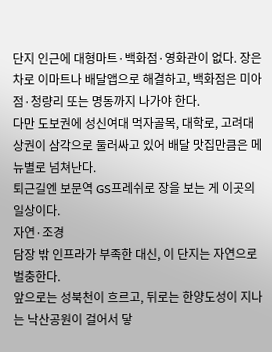단지 인근에 대형마트·백화점·영화관이 없다. 장은 차로 이마트나 배달앱으로 해결하고, 백화점은 미아점·청량리 또는 명동까지 나가야 한다.
다만 도보권에 성신여대 먹자골목, 대학로, 고려대 상권이 삼각으로 둘러싸고 있어 배달 맛집만큼은 메뉴별로 넘쳐난다.
퇴근길엔 보문역 GS프레쉬로 장을 보는 게 이곳의 일상이다.
자연·조경
담장 밖 인프라가 부족한 대신, 이 단지는 자연으로 벌충한다.
앞으로는 성북천이 흐르고, 뒤로는 한양도성이 지나는 낙산공원이 걸어서 닿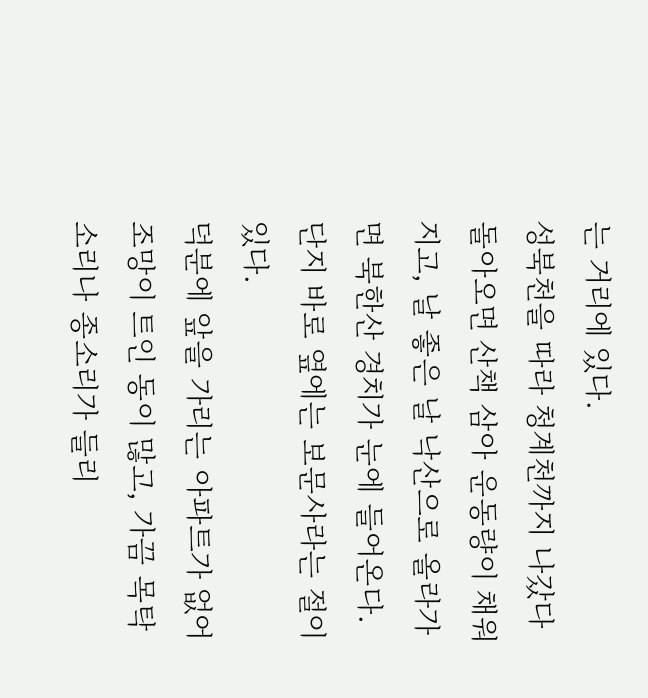는 거리에 있다.
성북천을 따라 청계천까지 나갔다 돌아오면 산책 삼아 운동량이 채워지고, 날 좋은 날 낙산으로 올라가면 북한산 경치가 눈에 들어온다.
단지 바로 옆에는 보문사라는 절이 있다.
덕분에 앞을 가리는 아파트가 없어 조망이 트인 동이 많고, 가끔 목탁 소리나 종소리가 들리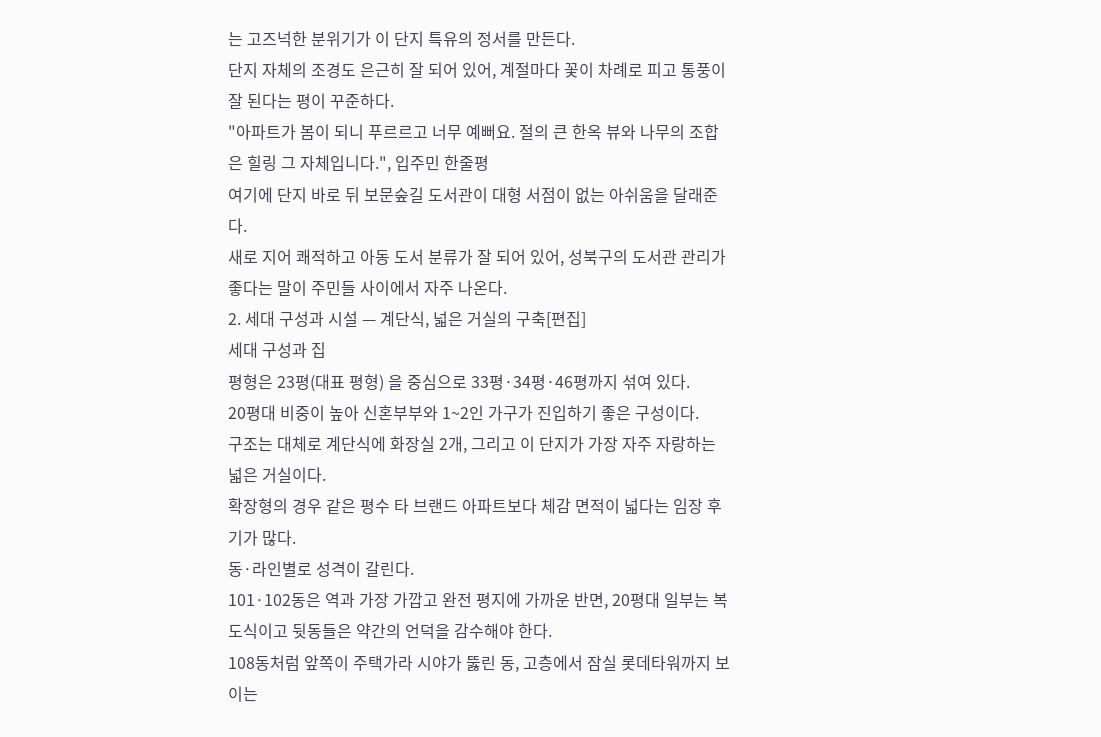는 고즈넉한 분위기가 이 단지 특유의 정서를 만든다.
단지 자체의 조경도 은근히 잘 되어 있어, 계절마다 꽃이 차례로 피고 통풍이 잘 된다는 평이 꾸준하다.
"아파트가 봄이 되니 푸르르고 너무 예뻐요. 절의 큰 한옥 뷰와 나무의 조합은 힐링 그 자체입니다.", 입주민 한줄평
여기에 단지 바로 뒤 보문숲길 도서관이 대형 서점이 없는 아쉬움을 달래준다.
새로 지어 쾌적하고 아동 도서 분류가 잘 되어 있어, 성북구의 도서관 관리가 좋다는 말이 주민들 사이에서 자주 나온다.
2. 세대 구성과 시설 — 계단식, 넓은 거실의 구축[편집]
세대 구성과 집
평형은 23평(대표 평형) 을 중심으로 33평·34평·46평까지 섞여 있다.
20평대 비중이 높아 신혼부부와 1~2인 가구가 진입하기 좋은 구성이다.
구조는 대체로 계단식에 화장실 2개, 그리고 이 단지가 가장 자주 자랑하는 넓은 거실이다.
확장형의 경우 같은 평수 타 브랜드 아파트보다 체감 면적이 넓다는 임장 후기가 많다.
동·라인별로 성격이 갈린다.
101·102동은 역과 가장 가깝고 완전 평지에 가까운 반면, 20평대 일부는 복도식이고 뒷동들은 약간의 언덕을 감수해야 한다.
108동처럼 앞쪽이 주택가라 시야가 뚫린 동, 고층에서 잠실 롯데타워까지 보이는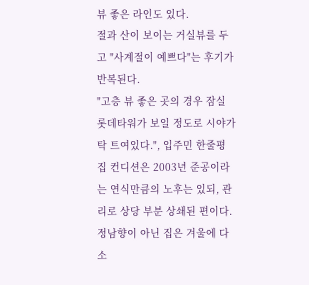뷰 좋은 라인도 있다.
절과 산이 보이는 거실뷰를 두고 "사계절이 예쁘다"는 후기가 반복된다.
"고층 뷰 좋은 곳의 경우 잠실 롯데타워가 보일 정도로 시야가 탁 트여있다.", 입주민 한줄평
집 컨디션은 2003년 준공이라는 연식만큼의 노후는 있되, 관리로 상당 부분 상쇄된 편이다.
정남향이 아닌 집은 겨울에 다소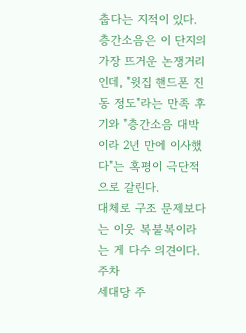춥다는 지적이 있다.
층간소음은 이 단지의 가장 뜨거운 논쟁거리인데, "윗집 핸드폰 진동 정도"라는 만족 후기와 "층간소음 대박이라 2년 만에 이사했다"는 혹평이 극단적으로 갈린다.
대체로 구조 문제보다는 이웃 복불복이라는 게 다수 의견이다.
주차
세대당 주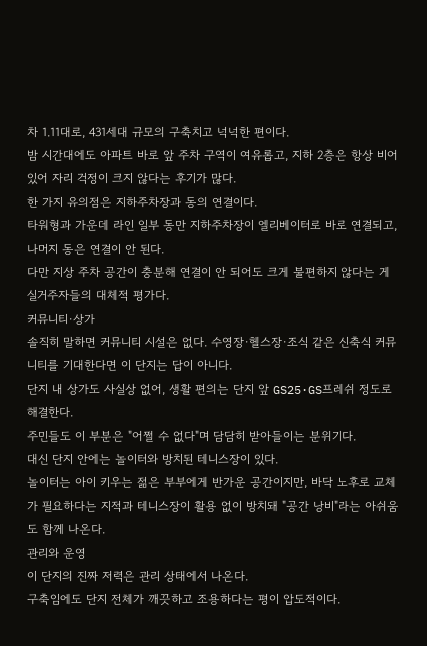차 1.11대로, 431세대 규모의 구축치고 넉넉한 편이다.
밤 시간대에도 아파트 바로 앞 주차 구역이 여유롭고, 지하 2층은 항상 비어 있어 자리 걱정이 크지 않다는 후기가 많다.
한 가지 유의점은 지하주차장과 동의 연결이다.
타워형과 가운데 라인 일부 동만 지하주차장이 엘리베이터로 바로 연결되고, 나머지 동은 연결이 안 된다.
다만 지상 주차 공간이 충분해 연결이 안 되어도 크게 불편하지 않다는 게 실거주자들의 대체적 평가다.
커뮤니티·상가
솔직히 말하면 커뮤니티 시설은 없다. 수영장·헬스장·조식 같은 신축식 커뮤니티를 기대한다면 이 단지는 답이 아니다.
단지 내 상가도 사실상 없어, 생활 편의는 단지 앞 GS25·GS프레쉬 정도로 해결한다.
주민들도 이 부분은 "어쩔 수 없다"며 담담히 받아들이는 분위기다.
대신 단지 안에는 놀이터와 방치된 테니스장이 있다.
놀이터는 아이 키우는 젊은 부부에게 반가운 공간이지만, 바닥 노후로 교체가 필요하다는 지적과 테니스장이 활용 없이 방치돼 "공간 낭비"라는 아쉬움도 함께 나온다.
관리와 운영
이 단지의 진짜 저력은 관리 상태에서 나온다.
구축임에도 단지 전체가 깨끗하고 조용하다는 평이 압도적이다.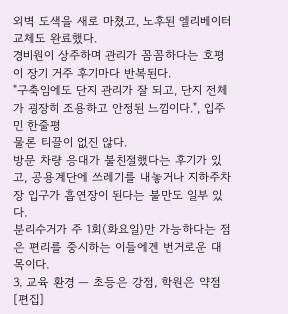외벽 도색을 새로 마쳤고, 노후된 엘리베이터 교체도 완료했다.
경비원이 상주하며 관리가 꼼꼼하다는 호평이 장기 거주 후기마다 반복된다.
"구축임에도 단지 관리가 잘 되고, 단지 전체가 굉장히 조용하고 안정된 느낌이다.", 입주민 한줄평
물론 티끌이 없진 않다.
방문 차량 응대가 불친절했다는 후기가 있고, 공용계단에 쓰레기를 내놓거나 지하주차장 입구가 흡연장이 된다는 불만도 일부 있다.
분리수거가 주 1회(화요일)만 가능하다는 점은 편리를 중시하는 이들에겐 번거로운 대목이다.
3. 교육 환경 — 초등은 강점, 학원은 약점[편집]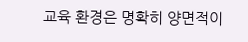교육 환경은 명확히 양면적이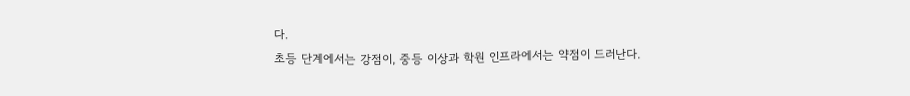다.
초등 단계에서는 강점이, 중등 이상과 학원 인프라에서는 약점이 드러난다.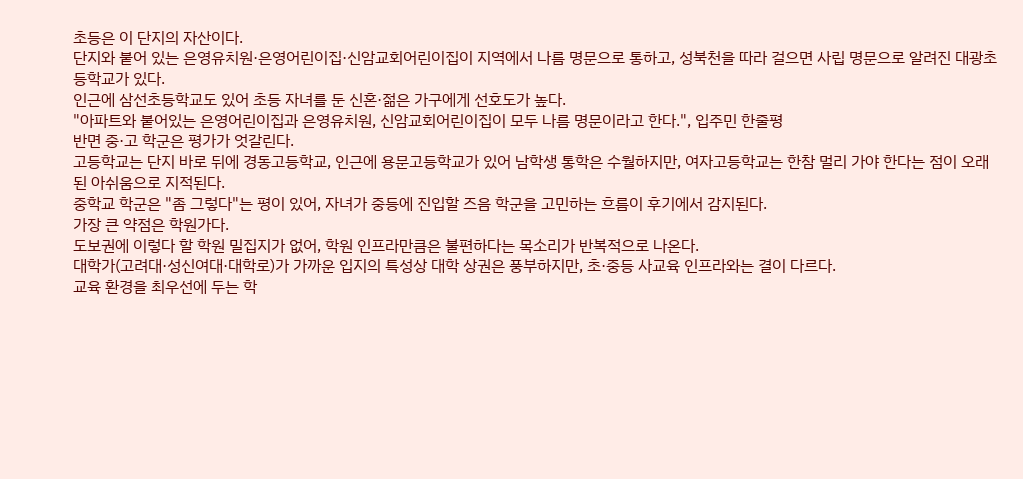초등은 이 단지의 자산이다.
단지와 붙어 있는 은영유치원·은영어린이집·신암교회어린이집이 지역에서 나름 명문으로 통하고, 성북천을 따라 걸으면 사립 명문으로 알려진 대광초등학교가 있다.
인근에 삼선초등학교도 있어 초등 자녀를 둔 신혼·젊은 가구에게 선호도가 높다.
"아파트와 붙어있는 은영어린이집과 은영유치원, 신암교회어린이집이 모두 나름 명문이라고 한다.", 입주민 한줄평
반면 중·고 학군은 평가가 엇갈린다.
고등학교는 단지 바로 뒤에 경동고등학교, 인근에 용문고등학교가 있어 남학생 통학은 수월하지만, 여자고등학교는 한참 멀리 가야 한다는 점이 오래된 아쉬움으로 지적된다.
중학교 학군은 "좀 그렇다"는 평이 있어, 자녀가 중등에 진입할 즈음 학군을 고민하는 흐름이 후기에서 감지된다.
가장 큰 약점은 학원가다.
도보권에 이렇다 할 학원 밀집지가 없어, 학원 인프라만큼은 불편하다는 목소리가 반복적으로 나온다.
대학가(고려대·성신여대·대학로)가 가까운 입지의 특성상 대학 상권은 풍부하지만, 초·중등 사교육 인프라와는 결이 다르다.
교육 환경을 최우선에 두는 학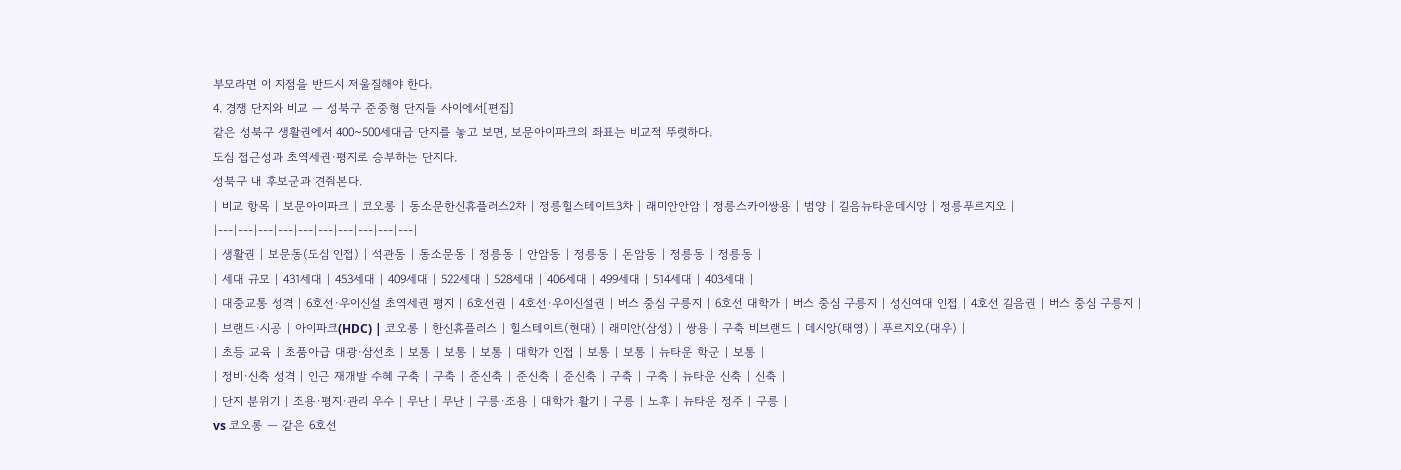부모라면 이 지점을 반드시 저울질해야 한다.
4. 경쟁 단지와 비교 — 성북구 준중형 단지들 사이에서[편집]
같은 성북구 생활권에서 400~500세대급 단지를 놓고 보면, 보문아이파크의 좌표는 비교적 뚜렷하다.
도심 접근성과 초역세권·평지로 승부하는 단지다.
성북구 내 후보군과 견줘본다.
| 비교 항목 | 보문아이파크 | 코오롱 | 동소문한신휴플러스2차 | 정릉힐스테이트3차 | 래미안안암 | 정릉스카이쌍용 | 범양 | 길음뉴타운데시앙 | 정릉푸르지오 |
|---|---|---|---|---|---|---|---|---|---|
| 생활권 | 보문동(도심 인접) | 석관동 | 동소문동 | 정릉동 | 안암동 | 정릉동 | 돈암동 | 정릉동 | 정릉동 |
| 세대 규모 | 431세대 | 453세대 | 409세대 | 522세대 | 528세대 | 406세대 | 499세대 | 514세대 | 403세대 |
| 대중교통 성격 | 6호선·우이신설 초역세권 평지 | 6호선권 | 4호선·우이신설권 | 버스 중심 구릉지 | 6호선 대학가 | 버스 중심 구릉지 | 성신여대 인접 | 4호선 길음권 | 버스 중심 구릉지 |
| 브랜드·시공 | 아이파크(HDC) | 코오롱 | 한신휴플러스 | 힐스테이트(현대) | 래미안(삼성) | 쌍용 | 구축 비브랜드 | 데시앙(태영) | 푸르지오(대우) |
| 초등 교육 | 초품아급 대광·삼선초 | 보통 | 보통 | 보통 | 대학가 인접 | 보통 | 보통 | 뉴타운 학군 | 보통 |
| 정비·신축 성격 | 인근 재개발 수혜 구축 | 구축 | 준신축 | 준신축 | 준신축 | 구축 | 구축 | 뉴타운 신축 | 신축 |
| 단지 분위기 | 조용·평지·관리 우수 | 무난 | 무난 | 구릉·조용 | 대학가 활기 | 구릉 | 노후 | 뉴타운 정주 | 구릉 |
vs 코오롱 — 같은 6호선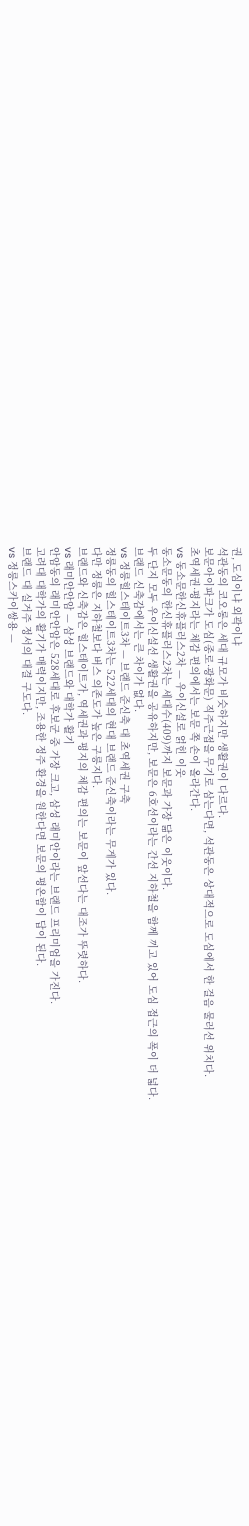권, 도심이냐 외곽이냐
석관동의 코오롱은 세대 규모가 비슷하지만 생활권이 다르다.
보문아이파크가 도심(종로·광화문) 직주근접을 무기로 삼는다면, 석관동은 상대적으로 도심에서 한 걸음 물러선 위치다.
초역세권·평지라는 체감 편의에서는 보문 쪽 손이 올라간다.
vs 동소문한신휴플러스2차 — 우이신설로 얽힌 이웃
동소문동의 한신휴플러스2차는 세대수(409)까지 보문과 가장 닮은 이웃이다.
두 단지 모두 우이신설선 생활권을 공유하지만, 보문은 6호선이라는 간선 지하철을 함께 끼고 있어 도심 접근의 폭이 더 넓다.
브랜드 신축감에서는 큰 차이가 없다.
vs 정릉힐스테이트3차 — 브랜드 준신축 대 초역세권 구축
정릉동의 힐스테이트3차는 522세대의 현대 브랜드 준신축이라는 무게가 있다.
다만 정릉은 지하철보다 버스 의존도가 높은 구릉지다.
브랜드와 신축감은 힐스테이트가, 역세권과 평지의 체감 편의는 보문이 앞선다는 대조가 뚜렷하다.
vs 래미안안암 — 삼성 브랜드와 대학가 활기
안암동의 래미안안암은 528세대로 후보군 중 가장 크고, 삼성 래미안이라는 브랜드 프리미엄을 가진다.
고려대 대학가의 활기가 매력이지만, 조용한 정주 환경을 원한다면 보문의 평온함이 답이 된다.
브랜드 대 실거주 정서의 대결 구도다.
vs 정릉스카이쌍용 —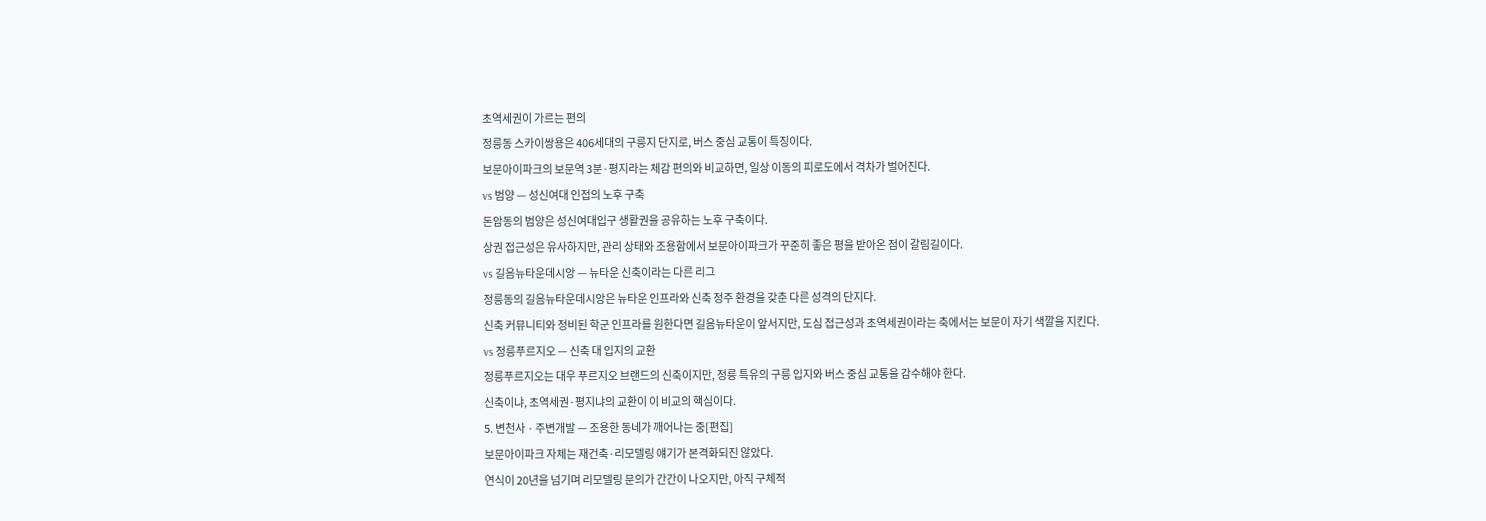초역세권이 가르는 편의
정릉동 스카이쌍용은 406세대의 구릉지 단지로, 버스 중심 교통이 특징이다.
보문아이파크의 보문역 3분·평지라는 체감 편의와 비교하면, 일상 이동의 피로도에서 격차가 벌어진다.
vs 범양 — 성신여대 인접의 노후 구축
돈암동의 범양은 성신여대입구 생활권을 공유하는 노후 구축이다.
상권 접근성은 유사하지만, 관리 상태와 조용함에서 보문아이파크가 꾸준히 좋은 평을 받아온 점이 갈림길이다.
vs 길음뉴타운데시앙 — 뉴타운 신축이라는 다른 리그
정릉동의 길음뉴타운데시앙은 뉴타운 인프라와 신축 정주 환경을 갖춘 다른 성격의 단지다.
신축 커뮤니티와 정비된 학군 인프라를 원한다면 길음뉴타운이 앞서지만, 도심 접근성과 초역세권이라는 축에서는 보문이 자기 색깔을 지킨다.
vs 정릉푸르지오 — 신축 대 입지의 교환
정릉푸르지오는 대우 푸르지오 브랜드의 신축이지만, 정릉 특유의 구릉 입지와 버스 중심 교통을 감수해야 한다.
신축이냐, 초역세권·평지냐의 교환이 이 비교의 핵심이다.
5. 변천사 · 주변개발 — 조용한 동네가 깨어나는 중[편집]
보문아이파크 자체는 재건축·리모델링 얘기가 본격화되진 않았다.
연식이 20년을 넘기며 리모델링 문의가 간간이 나오지만, 아직 구체적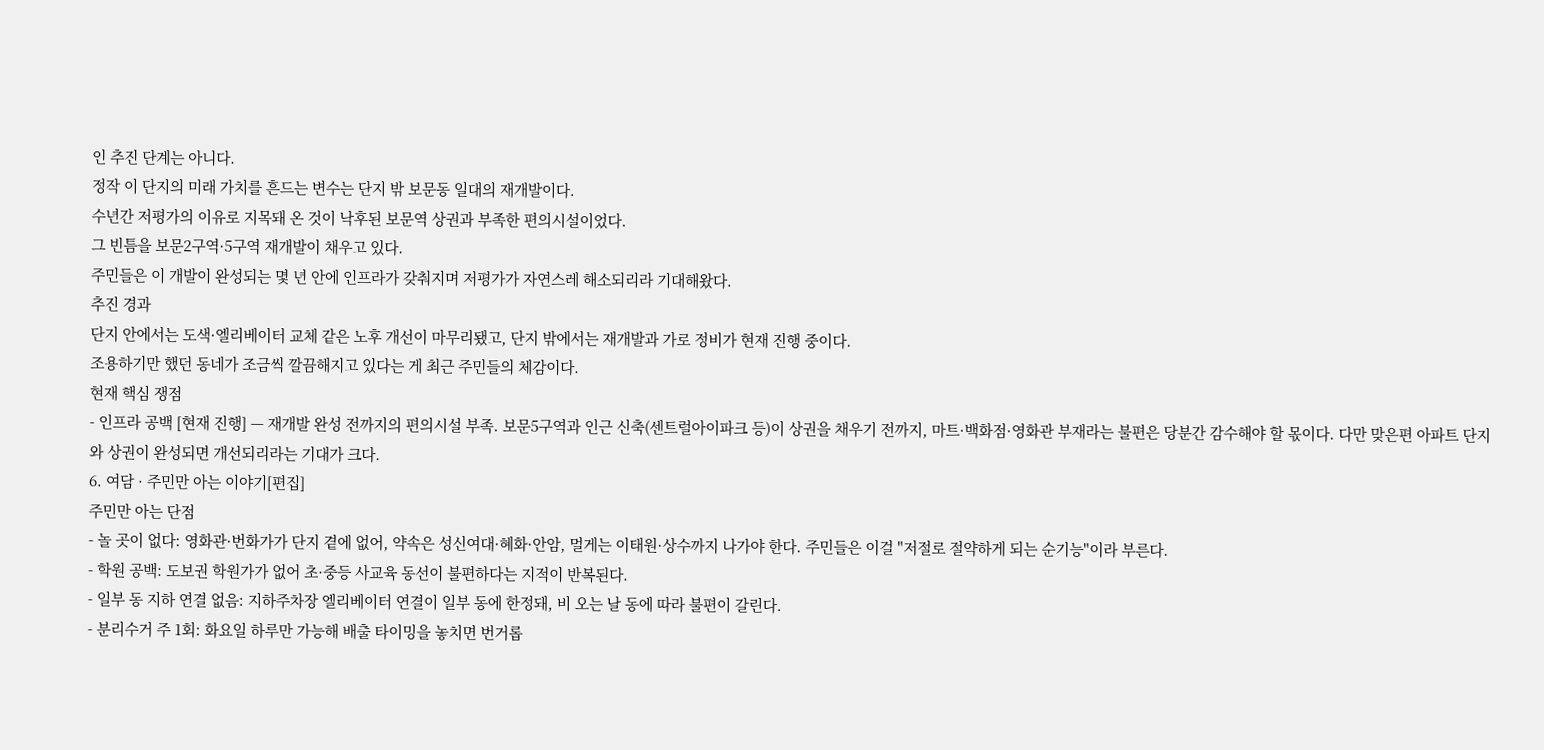인 추진 단계는 아니다.
정작 이 단지의 미래 가치를 흔드는 변수는 단지 밖 보문동 일대의 재개발이다.
수년간 저평가의 이유로 지목돼 온 것이 낙후된 보문역 상권과 부족한 편의시설이었다.
그 빈틈을 보문2구역·5구역 재개발이 채우고 있다.
주민들은 이 개발이 완성되는 몇 년 안에 인프라가 갖춰지며 저평가가 자연스레 해소되리라 기대해왔다.
추진 경과
단지 안에서는 도색·엘리베이터 교체 같은 노후 개선이 마무리됐고, 단지 밖에서는 재개발과 가로 정비가 현재 진행 중이다.
조용하기만 했던 동네가 조금씩 깔끔해지고 있다는 게 최근 주민들의 체감이다.
현재 핵심 쟁점
- 인프라 공백 [현재 진행] — 재개발 완성 전까지의 편의시설 부족. 보문5구역과 인근 신축(센트럴아이파크 등)이 상권을 채우기 전까지, 마트·백화점·영화관 부재라는 불편은 당분간 감수해야 할 몫이다. 다만 맞은편 아파트 단지와 상권이 완성되면 개선되리라는 기대가 크다.
6. 여담 · 주민만 아는 이야기[편집]
주민만 아는 단점
- 놀 곳이 없다: 영화관·번화가가 단지 곁에 없어, 약속은 성신여대·혜화·안암, 멀게는 이태원·상수까지 나가야 한다. 주민들은 이걸 "저절로 절약하게 되는 순기능"이라 부른다.
- 학원 공백: 도보권 학원가가 없어 초·중등 사교육 동선이 불편하다는 지적이 반복된다.
- 일부 동 지하 연결 없음: 지하주차장 엘리베이터 연결이 일부 동에 한정돼, 비 오는 날 동에 따라 불편이 갈린다.
- 분리수거 주 1회: 화요일 하루만 가능해 배출 타이밍을 놓치면 번거롭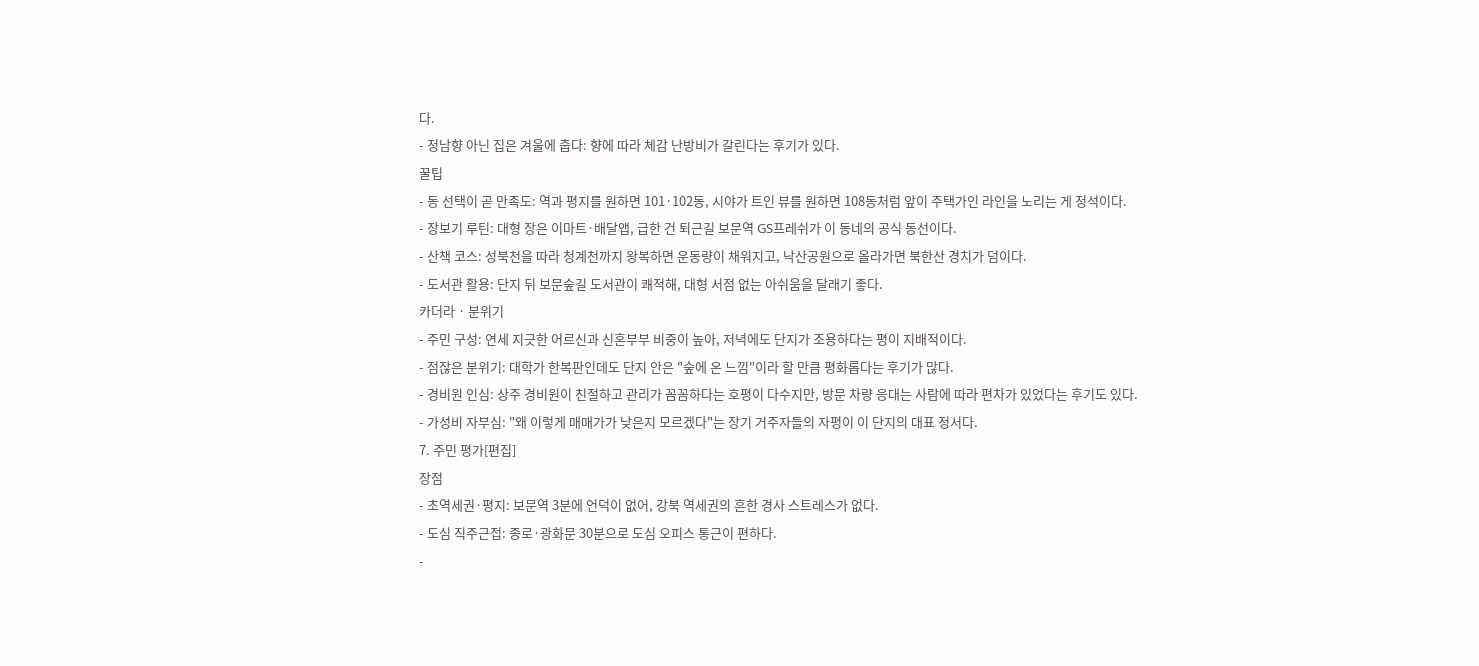다.
- 정남향 아닌 집은 겨울에 춥다: 향에 따라 체감 난방비가 갈린다는 후기가 있다.
꿀팁
- 동 선택이 곧 만족도: 역과 평지를 원하면 101·102동, 시야가 트인 뷰를 원하면 108동처럼 앞이 주택가인 라인을 노리는 게 정석이다.
- 장보기 루틴: 대형 장은 이마트·배달앱, 급한 건 퇴근길 보문역 GS프레쉬가 이 동네의 공식 동선이다.
- 산책 코스: 성북천을 따라 청계천까지 왕복하면 운동량이 채워지고, 낙산공원으로 올라가면 북한산 경치가 덤이다.
- 도서관 활용: 단지 뒤 보문숲길 도서관이 쾌적해, 대형 서점 없는 아쉬움을 달래기 좋다.
카더라 · 분위기
- 주민 구성: 연세 지긋한 어르신과 신혼부부 비중이 높아, 저녁에도 단지가 조용하다는 평이 지배적이다.
- 점잖은 분위기: 대학가 한복판인데도 단지 안은 "숲에 온 느낌"이라 할 만큼 평화롭다는 후기가 많다.
- 경비원 인심: 상주 경비원이 친절하고 관리가 꼼꼼하다는 호평이 다수지만, 방문 차량 응대는 사람에 따라 편차가 있었다는 후기도 있다.
- 가성비 자부심: "왜 이렇게 매매가가 낮은지 모르겠다"는 장기 거주자들의 자평이 이 단지의 대표 정서다.
7. 주민 평가[편집]
장점
- 초역세권·평지: 보문역 3분에 언덕이 없어, 강북 역세권의 흔한 경사 스트레스가 없다.
- 도심 직주근접: 종로·광화문 30분으로 도심 오피스 통근이 편하다.
-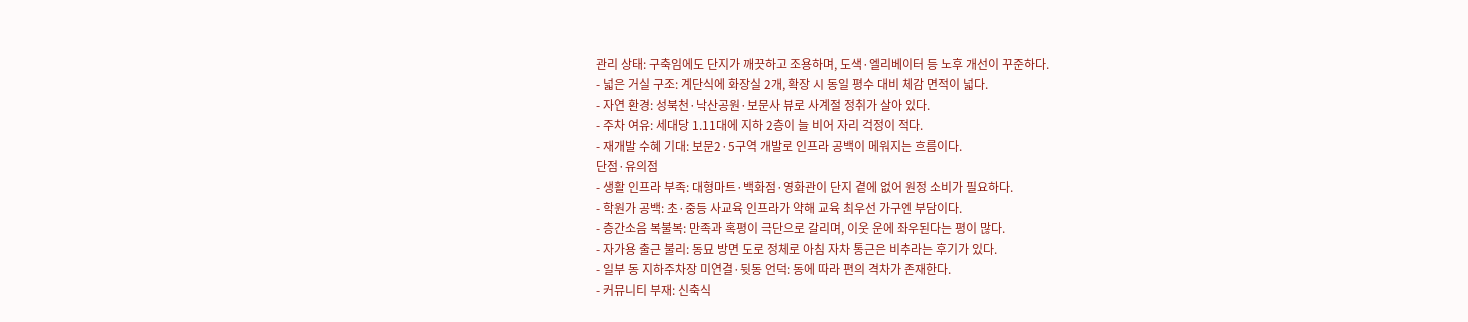관리 상태: 구축임에도 단지가 깨끗하고 조용하며, 도색·엘리베이터 등 노후 개선이 꾸준하다.
- 넓은 거실 구조: 계단식에 화장실 2개, 확장 시 동일 평수 대비 체감 면적이 넓다.
- 자연 환경: 성북천·낙산공원·보문사 뷰로 사계절 정취가 살아 있다.
- 주차 여유: 세대당 1.11대에 지하 2층이 늘 비어 자리 걱정이 적다.
- 재개발 수혜 기대: 보문2·5구역 개발로 인프라 공백이 메워지는 흐름이다.
단점·유의점
- 생활 인프라 부족: 대형마트·백화점·영화관이 단지 곁에 없어 원정 소비가 필요하다.
- 학원가 공백: 초·중등 사교육 인프라가 약해 교육 최우선 가구엔 부담이다.
- 층간소음 복불복: 만족과 혹평이 극단으로 갈리며, 이웃 운에 좌우된다는 평이 많다.
- 자가용 출근 불리: 동묘 방면 도로 정체로 아침 자차 통근은 비추라는 후기가 있다.
- 일부 동 지하주차장 미연결·뒷동 언덕: 동에 따라 편의 격차가 존재한다.
- 커뮤니티 부재: 신축식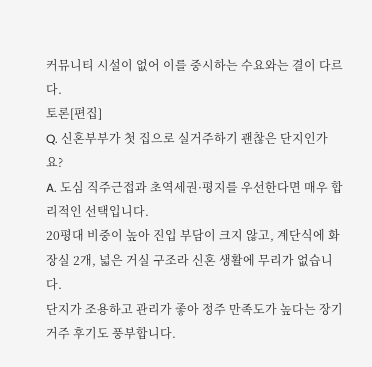커뮤니티 시설이 없어 이를 중시하는 수요와는 결이 다르다.
토론[편집]
Q. 신혼부부가 첫 집으로 실거주하기 괜찮은 단지인가요?
A. 도심 직주근접과 초역세권·평지를 우선한다면 매우 합리적인 선택입니다.
20평대 비중이 높아 진입 부담이 크지 않고, 계단식에 화장실 2개, 넓은 거실 구조라 신혼 생활에 무리가 없습니다.
단지가 조용하고 관리가 좋아 정주 만족도가 높다는 장기 거주 후기도 풍부합니다.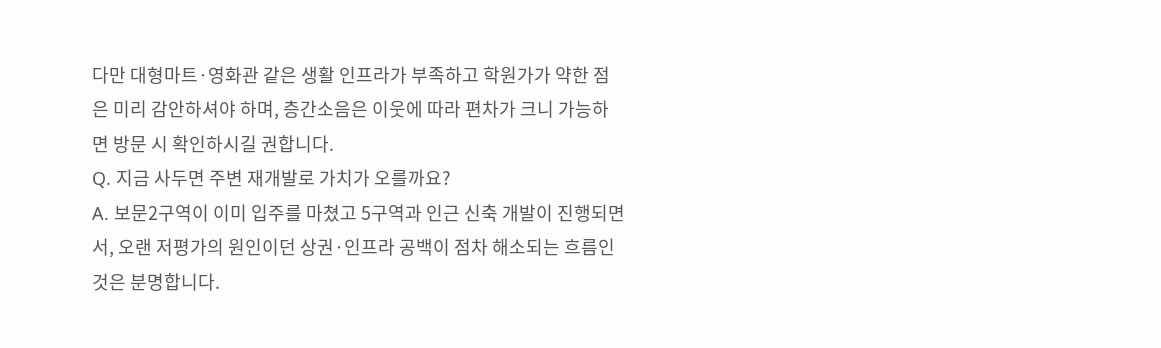다만 대형마트·영화관 같은 생활 인프라가 부족하고 학원가가 약한 점은 미리 감안하셔야 하며, 층간소음은 이웃에 따라 편차가 크니 가능하면 방문 시 확인하시길 권합니다.
Q. 지금 사두면 주변 재개발로 가치가 오를까요?
A. 보문2구역이 이미 입주를 마쳤고 5구역과 인근 신축 개발이 진행되면서, 오랜 저평가의 원인이던 상권·인프라 공백이 점차 해소되는 흐름인 것은 분명합니다.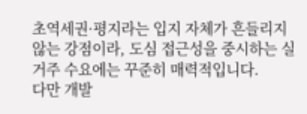초역세권·평지라는 입지 자체가 흔들리지 않는 강점이라, 도심 접근성을 중시하는 실거주 수요에는 꾸준히 매력적입니다.
다만 개발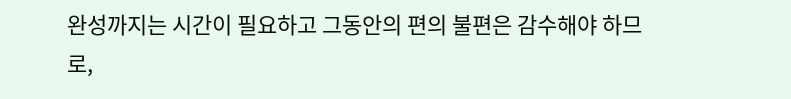완성까지는 시간이 필요하고 그동안의 편의 불편은 감수해야 하므로,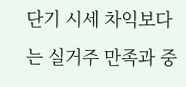단기 시세 차익보다는 실거주 만족과 중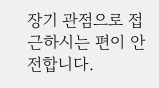장기 관점으로 접근하시는 편이 안전합니다.